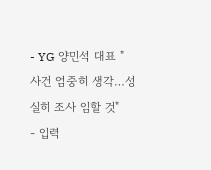- YG 양민석 대표 "사건 엄중히 생각…성실히 조사 임할 것"
- 입력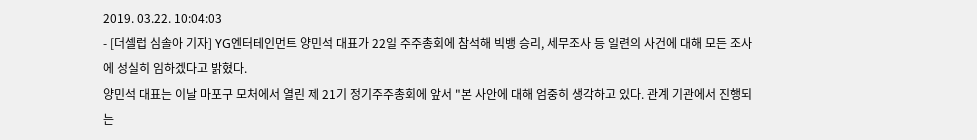2019. 03.22. 10:04:03
- [더셀럽 심솔아 기자] YG엔터테인먼트 양민석 대표가 22일 주주총회에 참석해 빅뱅 승리, 세무조사 등 일련의 사건에 대해 모든 조사에 성실히 임하겠다고 밝혔다.
양민석 대표는 이날 마포구 모처에서 열린 제 21기 정기주주총회에 앞서 "본 사안에 대해 엄중히 생각하고 있다. 관계 기관에서 진행되는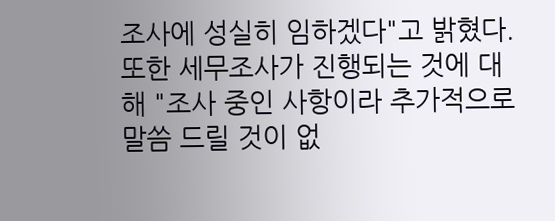조사에 성실히 임하겠다"고 밝혔다.
또한 세무조사가 진행되는 것에 대해 "조사 중인 사항이라 추가적으로 말씀 드릴 것이 없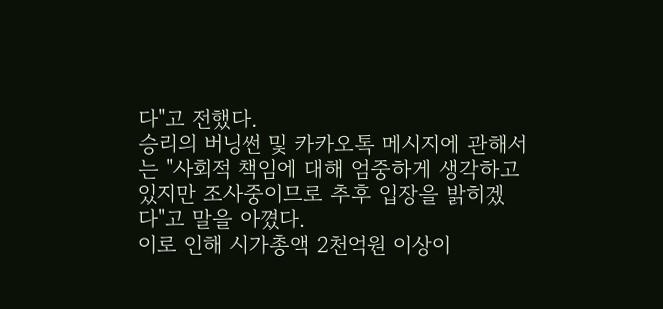다"고 전했다.
승리의 버닝썬 및 카카오톡 메시지에 관해서는 "사회적 책임에 대해 엄중하게 생각하고 있지만 조사중이므로 추후 입장을 밝히겠다"고 말을 아꼈다.
이로 인해 시가총액 2천억원 이상이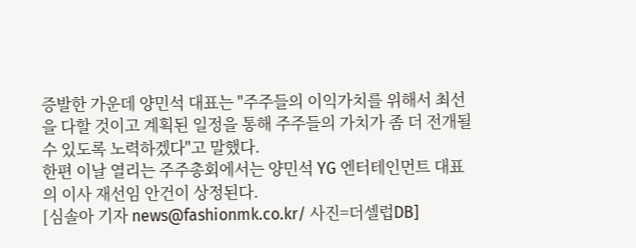증발한 가운데 양민석 대표는 "주주들의 이익가치를 위해서 최선을 다할 것이고 계획된 일정을 통해 주주들의 가치가 좀 더 전개될 수 있도록 노력하겠다"고 말했다.
한편 이날 열리는 주주총회에서는 양민석 YG 엔터테인먼트 대표의 이사 재선임 안건이 상정된다.
[심솔아 기자 news@fashionmk.co.kr/ 사진=더셀럽DB]